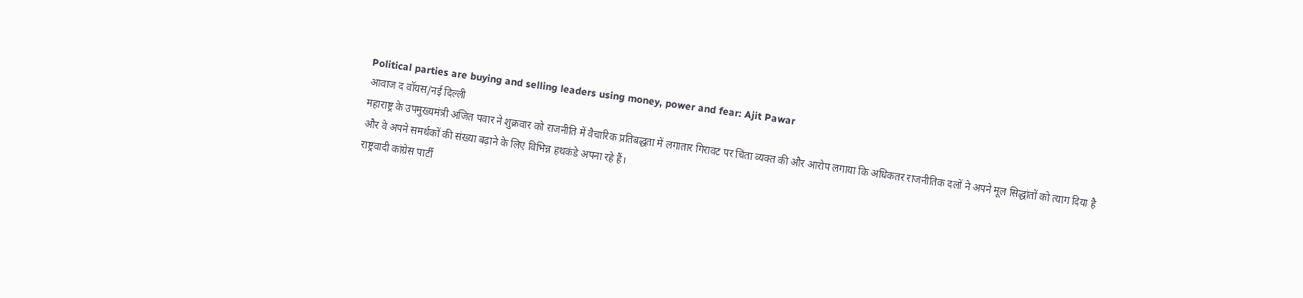Political parties are buying and selling leaders using money, power and fear: Ajit Pawar
आवाज द वॉयस/नई दिल्ली
महाराष्ट्र के उपमुख्यमंत्री अजित पवार ने शुक्रवार को राजनीति में वैचारिक प्रतिबद्धता में लगातार गिरावट पर चिंता व्यक्त की और आरोप लगाया कि अधिकतर राजनीतिक दलों ने अपने मूल सिद्धांतों को त्याग दिया है और वे अपने समर्थकों की संख्या बढ़ाने के लिए विभिन्न हथकंडे अपना रहे हैं।
राष्ट्रवादी कांग्रेस पार्टी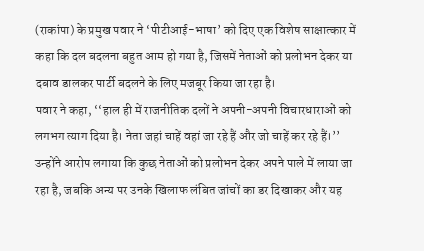(राकांपा) के प्रमुख पवार ने ‘पीटीआई-भाषा’ को दिए एक विशेष साक्षात्कार में कहा कि दल बदलना बहुत आम हो गया है, जिसमें नेताओं को प्रलोभन देकर या दबाव डालकर पार्टी बदलने के लिए मजबूर किया जा रहा है।
पवार ने कहा, ‘‘हाल ही में राजनीतिक दलों ने अपनी-अपनी विचारधाराओं को लगभग त्याग दिया है। नेता जहां चाहें वहां जा रहे हैं और जो चाहें कर रहे हैं।’’
उन्होंने आरोप लगाया कि कुछ नेताओं को प्रलोभन देकर अपने पाले में लाया जा रहा है, जबकि अन्य पर उनके खिलाफ लंबित जांचों का डर दिखाकर और यह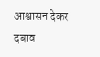आश्वासन देकर दबाव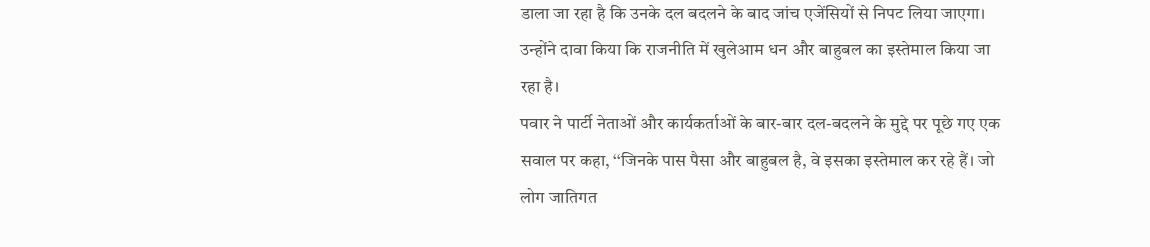डाला जा रहा है कि उनके दल बदलने के बाद जांच एजेंसियों से निपट लिया जाएगा।
उन्होंने दावा किया कि राजनीति में खुलेआम धन और बाहुबल का इस्तेमाल किया जा रहा है।
पवार ने पार्टी नेताओं और कार्यकर्ताओं के बार-बार दल-बदलने के मुद्दे पर पूछे गए एक सवाल पर कहा, ‘‘जिनके पास पैसा और बाहुबल है, वे इसका इस्तेमाल कर रहे हैं। जो लोग जातिगत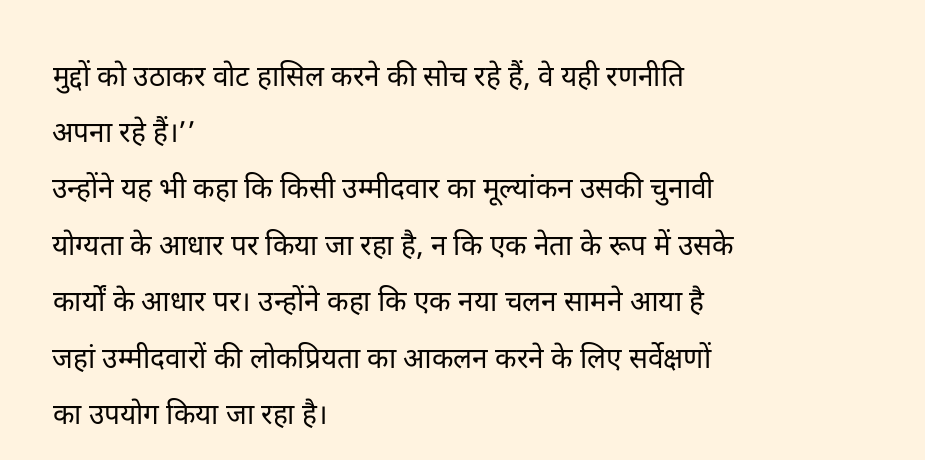मुद्दों को उठाकर वोट हासिल करने की सोच रहे हैं, वे यही रणनीति अपना रहे हैं।’’
उन्होंने यह भी कहा कि किसी उम्मीदवार का मूल्यांकन उसकी चुनावी योग्यता के आधार पर किया जा रहा है, न कि एक नेता के रूप में उसके कार्यों के आधार पर। उन्होंने कहा कि एक नया चलन सामने आया है जहां उम्मीदवारों की लोकप्रियता का आकलन करने के लिए सर्वेक्षणों का उपयोग किया जा रहा है।